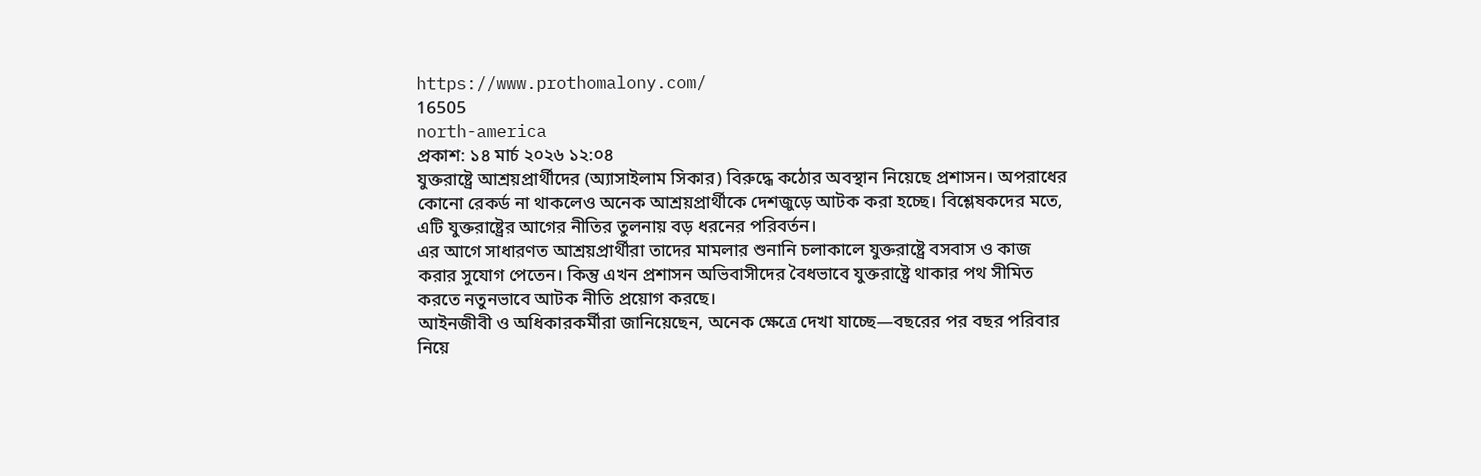https://www.prothomalony.com/
16505
north-america
প্রকাশ: ১৪ মার্চ ২০২৬ ১২:০৪
যুক্তরাষ্ট্রে আশ্রয়প্রার্থীদের (অ্যাসাইলাম সিকার) বিরুদ্ধে কঠোর অবস্থান নিয়েছে প্রশাসন। অপরাধের কোনো রেকর্ড না থাকলেও অনেক আশ্রয়প্রার্থীকে দেশজুড়ে আটক করা হচ্ছে। বিশ্লেষকদের মতে, এটি যুক্তরাষ্ট্রের আগের নীতির তুলনায় বড় ধরনের পরিবর্তন।
এর আগে সাধারণত আশ্রয়প্রার্থীরা তাদের মামলার শুনানি চলাকালে যুক্তরাষ্ট্রে বসবাস ও কাজ করার সুযোগ পেতেন। কিন্তু এখন প্রশাসন অভিবাসীদের বৈধভাবে যুক্তরাষ্ট্রে থাকার পথ সীমিত করতে নতুনভাবে আটক নীতি প্রয়োগ করছে।
আইনজীবী ও অধিকারকর্মীরা জানিয়েছেন, অনেক ক্ষেত্রে দেখা যাচ্ছে—বছরের পর বছর পরিবার নিয়ে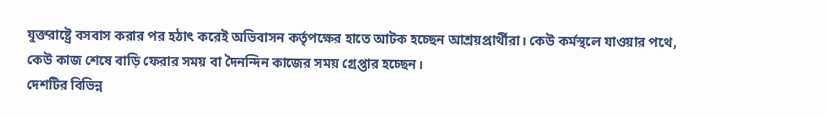যুক্তরাষ্ট্রে বসবাস করার পর হঠাৎ করেই অভিবাসন কর্তৃপক্ষের হাতে আটক হচ্ছেন আশ্রয়প্রার্থীরা। কেউ কর্মস্থলে যাওয়ার পথে, কেউ কাজ শেষে বাড়ি ফেরার সময় বা দৈনন্দিন কাজের সময় গ্রেপ্তার হচ্ছেন।
দেশটির বিভিন্ন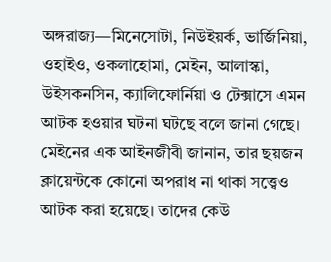অঙ্গরাজ্য—মিনেসোটা, নিউইয়র্ক, ভার্জিনিয়া, ওহাইও, ওকলাহোমা, মেইন, আলাস্কা, উইসকনসিন, ক্যালিফোর্নিয়া ও টেক্সাসে এমন আটক হওয়ার ঘটনা ঘটছে বলে জানা গেছে।
মেইনের এক আইনজীবী জানান, তার ছয়জন ক্লায়েন্টকে কোনো অপরাধ না থাকা সত্ত্বেও আটক করা হয়েছে। তাদের কেউ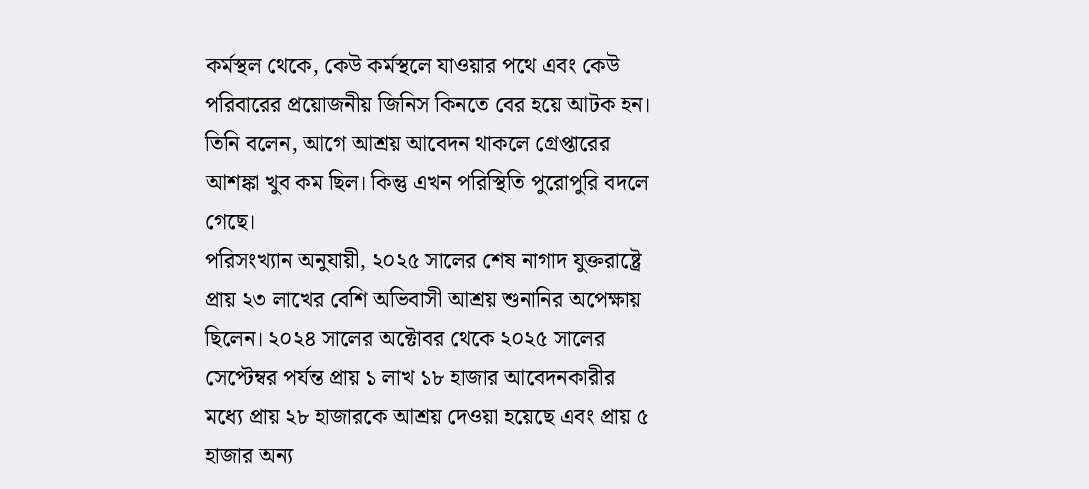কর্মস্থল থেকে, কেউ কর্মস্থলে যাওয়ার পথে এবং কেউ পরিবারের প্রয়োজনীয় জিনিস কিনতে বের হয়ে আটক হন।
তিনি বলেন, আগে আশ্রয় আবেদন থাকলে গ্রেপ্তারের আশঙ্কা খুব কম ছিল। কিন্তু এখন পরিস্থিতি পুরোপুরি বদলে গেছে।
পরিসংখ্যান অনুযায়ী, ২০২৫ সালের শেষ নাগাদ যুক্তরাষ্ট্রে প্রায় ২৩ লাখের বেশি অভিবাসী আশ্রয় শুনানির অপেক্ষায় ছিলেন। ২০২৪ সালের অক্টোবর থেকে ২০২৫ সালের সেপ্টেম্বর পর্যন্ত প্রায় ১ লাখ ১৮ হাজার আবেদনকারীর মধ্যে প্রায় ২৮ হাজারকে আশ্রয় দেওয়া হয়েছে এবং প্রায় ৫ হাজার অন্য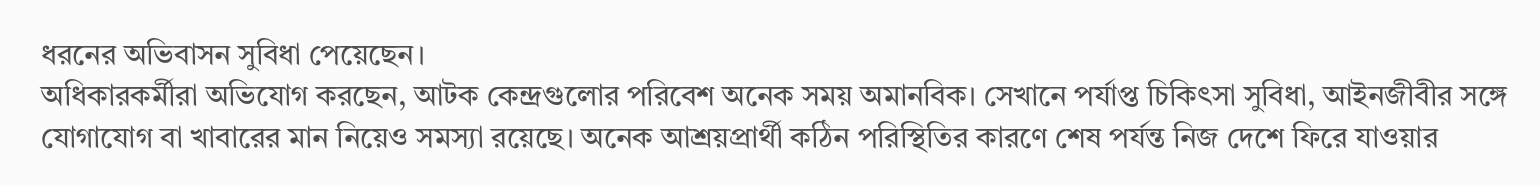ধরনের অভিবাসন সুবিধা পেয়েছেন।
অধিকারকর্মীরা অভিযোগ করছেন, আটক কেন্দ্রগুলোর পরিবেশ অনেক সময় অমানবিক। সেখানে পর্যাপ্ত চিকিৎসা সুবিধা, আইনজীবীর সঙ্গে যোগাযোগ বা খাবারের মান নিয়েও সমস্যা রয়েছে। অনেক আশ্রয়প্রার্থী কঠিন পরিস্থিতির কারণে শেষ পর্যন্ত নিজ দেশে ফিরে যাওয়ার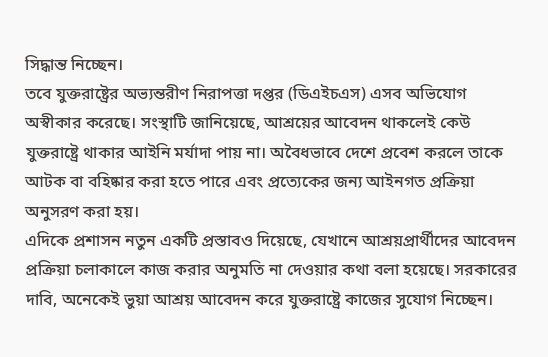সিদ্ধান্ত নিচ্ছেন।
তবে যুক্তরাষ্ট্রের অভ্যন্তরীণ নিরাপত্তা দপ্তর (ডিএইচএস) এসব অভিযোগ অস্বীকার করেছে। সংস্থাটি জানিয়েছে, আশ্রয়ের আবেদন থাকলেই কেউ যুক্তরাষ্ট্রে থাকার আইনি মর্যাদা পায় না। অবৈধভাবে দেশে প্রবেশ করলে তাকে আটক বা বহিষ্কার করা হতে পারে এবং প্রত্যেকের জন্য আইনগত প্রক্রিয়া অনুসরণ করা হয়।
এদিকে প্রশাসন নতুন একটি প্রস্তাবও দিয়েছে, যেখানে আশ্রয়প্রার্থীদের আবেদন প্রক্রিয়া চলাকালে কাজ করার অনুমতি না দেওয়ার কথা বলা হয়েছে। সরকারের দাবি, অনেকেই ভুয়া আশ্রয় আবেদন করে যুক্তরাষ্ট্রে কাজের সুযোগ নিচ্ছেন।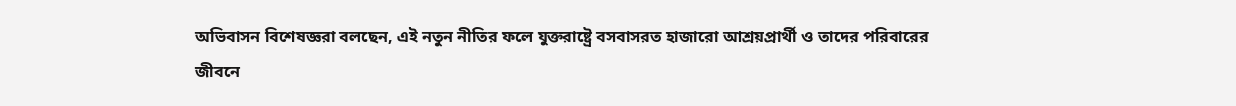অভিবাসন বিশেষজ্ঞরা বলছেন, এই নতুন নীতির ফলে যুক্তরাষ্ট্রে বসবাসরত হাজারো আশ্রয়প্রার্থী ও তাদের পরিবারের জীবনে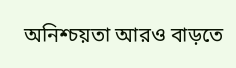অনিশ্চয়তা আরও বাড়তে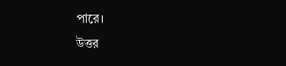পারে।
উত্তর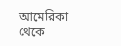আমেরিকা থেকে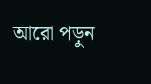আরো পড়ুন